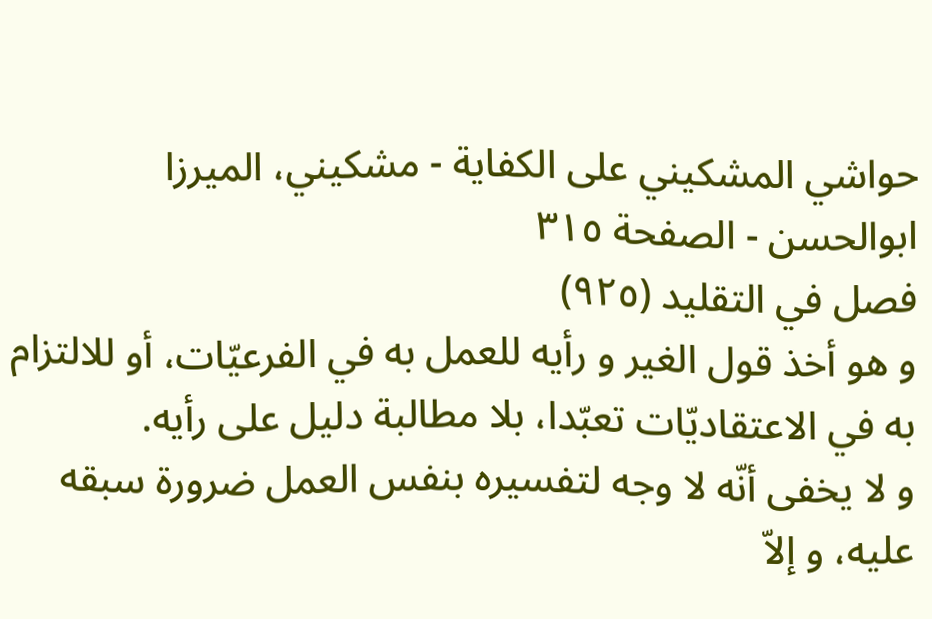حواشي المشكيني علی الكفاية - مشکیني، الميرزا ابوالحسن - الصفحة ٣١٥
فصل في التقليد (٩٢٥)
و هو أخذ قول الغير و رأيه للعمل به في الفرعيّات، أو للالتزام به في الاعتقاديّات تعبّدا، بلا مطالبة دليل على رأيه.
و لا يخفى أنّه لا وجه لتفسيره بنفس العمل ضرورة سبقه عليه، و إلاّ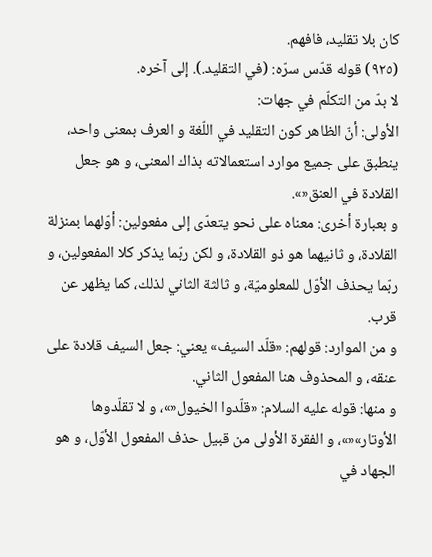كان بلا تقليد، فافهم.
(٩٢٥) قوله قدّس سرّه: (في التقليد.). إلى آخره.
لا بدّ من التكلّم في جهات:
الأولى: أنّ الظاهر كون التقليد في اللّغة و العرف بمعنى واحد، ينطبق على جميع موارد استعمالاته بذاك المعنى، و هو جعل القلادة في العنق«».
و بعبارة أخرى: معناه على نحو يتعدّى إلى مفعولين: أوّلهما بمنزلة القلادة، و ثانيهما هو ذو القلادة، و لكن ربّما يذكر كلا المفعولين، و ربّما يحذف الأوّل للمعلوميّة، و ثالثة الثاني لذلك، كما يظهر عن قرب.
و من الموارد: قولهم: «قلّد السيف» يعني: جعل السيف قلادة على عنقه، و المحذوف هنا المفعول الثاني.
و منها: قوله عليه السلام: «قلّدوا الخيول«»، و لا تقلّدوها الأوتار»«»، و الفقرة الأولى من قبيل حذف المفعول الأوّل، و هو الجهاد في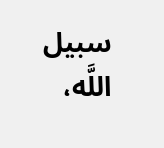سبيل اللَّه،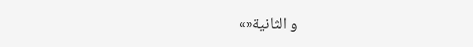و الثانية«»